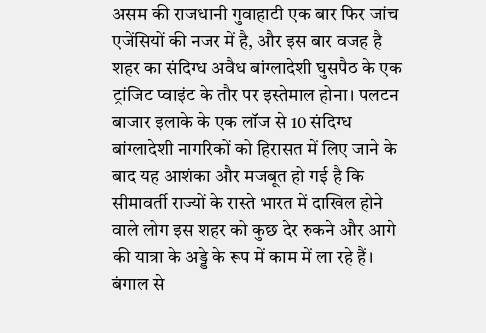असम की राजधानी गुवाहाटी एक बार फिर जांच एजेंसियों की नजर में है, और इस बार वजह है शहर का संदिग्ध अवैध बांग्लादेशी घुसपैठ के एक ट्रांजिट प्वाइंट के तौर पर इस्तेमाल होना। पलटन बाजार इलाके के एक लॉज से 10 संदिग्ध बांग्लादेशी नागरिकों को हिरासत में लिए जाने के बाद यह आशंका और मजबूत हो गई है कि सीमावर्ती राज्यों के रास्ते भारत में दाखिल होने वाले लोग इस शहर को कुछ देर रुकने और आगे की यात्रा के अड्डे के रूप में काम में ला रहे हैं।
बंगाल से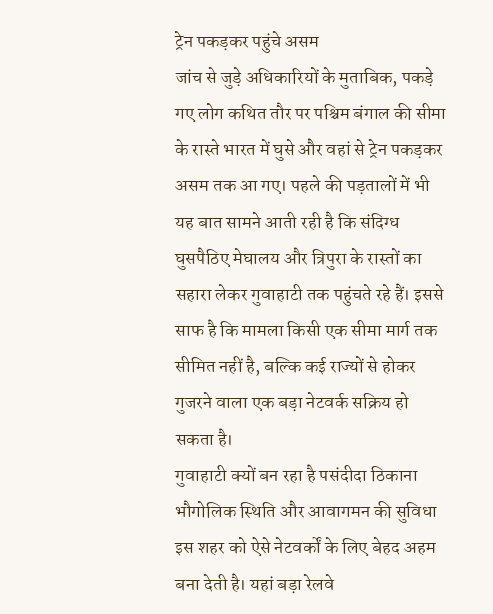ट्रेन पकड़कर पहुंचे असम
जांच से जुड़े अधिकारियों के मुताबिक, पकड़े गए लोग कथित तौर पर पश्चिम बंगाल की सीमा के रास्ते भारत में घुसे और वहां से ट्रेन पकड़कर असम तक आ गए। पहले की पड़तालों में भी यह बात सामने आती रही है कि संदिग्ध घुसपैठिए मेघालय और त्रिपुरा के रास्तों का सहारा लेकर गुवाहाटी तक पहुंचते रहे हैं। इससे साफ है कि मामला किसी एक सीमा मार्ग तक सीमित नहीं है, बल्कि कई राज्यों से होकर गुजरने वाला एक बड़ा नेटवर्क सक्रिय हो सकता है।
गुवाहाटी क्यों बन रहा है पसंदीदा ठिकाना
भौगोलिक स्थिति और आवागमन की सुविधा इस शहर को ऐसे नेटवर्कों के लिए बेहद अहम बना देती है। यहां बड़ा रेलवे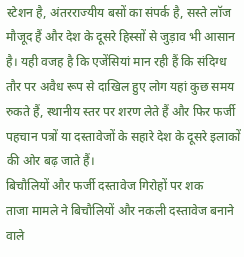स्टेशन है, अंतरराज्यीय बसों का संपर्क है, सस्ते लॉज मौजूद हैं और देश के दूसरे हिस्सों से जुड़ाव भी आसान है। यही वजह है कि एजेंसियां मान रही हैं कि संदिग्ध तौर पर अवैध रूप से दाखिल हुए लोग यहां कुछ समय रुकते हैं, स्थानीय स्तर पर शरण लेते हैं और फिर फर्जी पहचान पत्रों या दस्तावेजों के सहारे देश के दूसरे इलाकों की ओर बढ़ जाते हैं।
बिचौलियों और फर्जी दस्तावेज गिरोहों पर शक
ताजा मामले ने बिचौलियों और नकली दस्तावेज बनाने वाले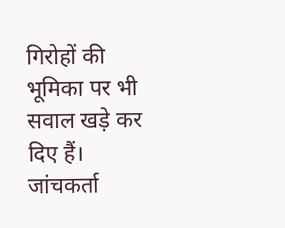गिरोहों की भूमिका पर भी सवाल खड़े कर दिए हैं। जांचकर्ता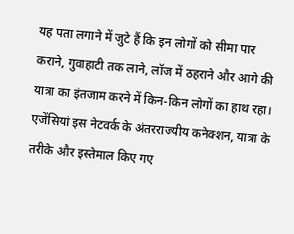यह पता लगाने में जुटे हैं कि इन लोगों को सीमा पार कराने, गुवाहाटी तक लाने, लॉज में ठहराने और आगे की यात्रा का इंतजाम करने में किन-किन लोगों का हाथ रहा। एजेंसियां इस नेटवर्क के अंतरराज्यीय कनेक्शन, यात्रा के तरीके और इस्तेमाल किए गए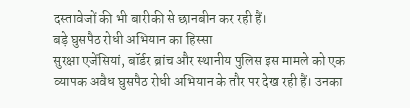दस्तावेजों की भी बारीकी से छानबीन कर रही हैं।
बड़े घुसपैठ रोधी अभियान का हिस्सा
सुरक्षा एजेंसियां, बॉर्डर ब्रांच और स्थानीय पुलिस इस मामले को एक व्यापक अवैध घुसपैठ रोधी अभियान के तौर पर देख रही हैं। उनका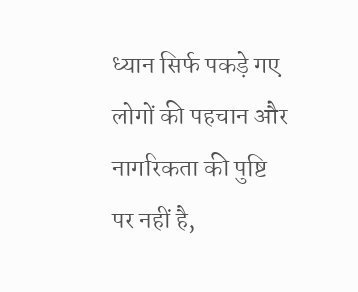ध्यान सिर्फ पकड़े गए लोगों की पहचान और नागरिकता की पुष्टि पर नहीं है,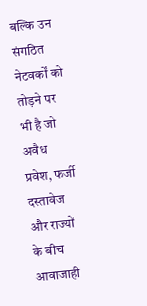बल्कि उन संगठित नेटवर्कों को तोड़ने पर भी है जो अवैध प्रवेश, फर्जी दस्तावेज और राज्यों के बीच आवाजाही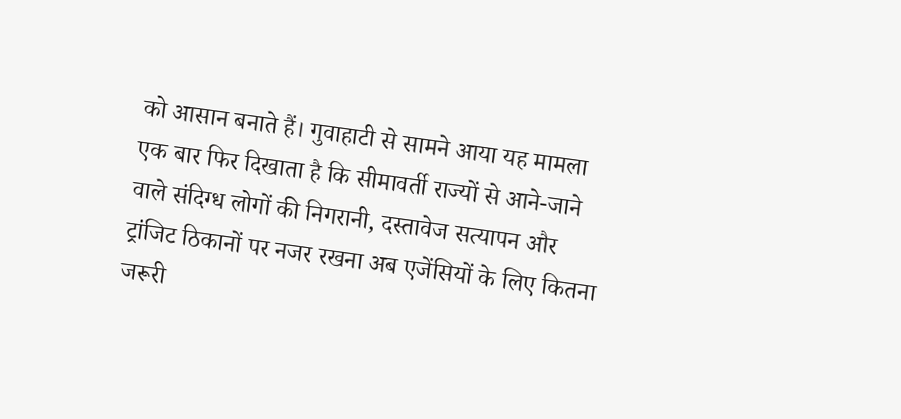को आसान बनाते हैं। गुवाहाटी से सामने आया यह मामला एक बार फिर दिखाता है कि सीमावर्ती राज्यों से आने-जाने वाले संदिग्ध लोगों की निगरानी, दस्तावेज सत्यापन और ट्रांजिट ठिकानों पर नजर रखना अब एजेंसियों के लिए कितना जरूरी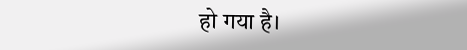हो गया है।